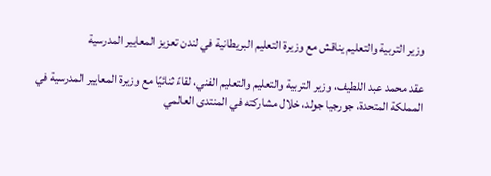وزير التربية والتعليم يناقش مع وزيرة التعليم البريطانية في لندن تعزيز المعايير المدرسية

عقد محمد عبد اللطيف، وزير التربية والتعليم والتعليم الفني، لقاءً ثنائيًا مع وزيرة المعايير المدرسية في المملكة المتحدة، جورجيا جولد، خلال مشاركته في المنتدى العالمي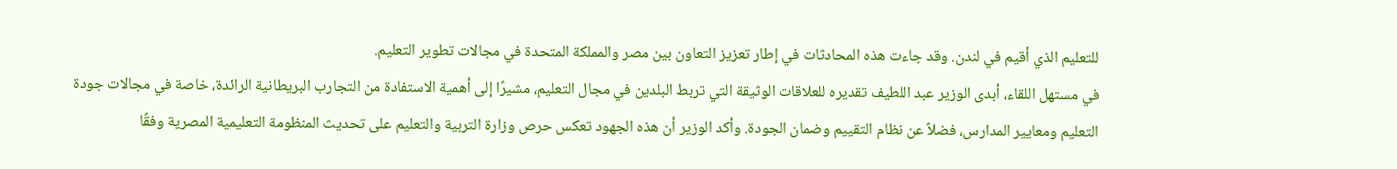للتعليم الذي أقيم في لندن. وقد جاءت هذه المحادثات في إطار تعزيز التعاون بين مصر والمملكة المتحدة في مجالات تطوير التعليم.
في مستهل اللقاء، أبدى الوزير عبد اللطيف تقديره للعلاقات الوثيقة التي تربط البلدين في مجال التعليم، مشيرًا إلى أهمية الاستفادة من التجارب البريطانية الرائدة، خاصة في مجالات جودة التعليم ومعايير المدارس، فضلاً عن نظام التقييم وضمان الجودة. وأكد الوزير أن هذه الجهود تعكس حرص وزارة التربية والتعليم على تحديث المنظومة التعليمية المصرية وفقًا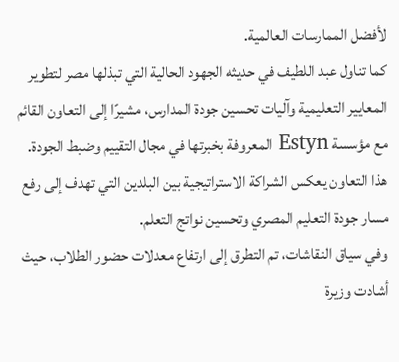لأفضل الممارسات العالمية.
كما تناول عبد اللطيف في حديثه الجهود الحالية التي تبذلها مصر لتطوير المعايير التعليمية وآليات تحسين جودة المدارس، مشيرًا إلى التعاون القائم مع مؤسسة Estyn المعروفة بخبرتها في مجال التقييم وضبط الجودة. هذا التعاون يعكس الشراكة الاستراتيجية بين البلدين التي تهدف إلى رفع مسار جودة التعليم المصري وتحسين نواتج التعلم.
وفي سياق النقاشات، تم التطرق إلى ارتفاع معدلات حضور الطلاب، حيث أشادت وزيرة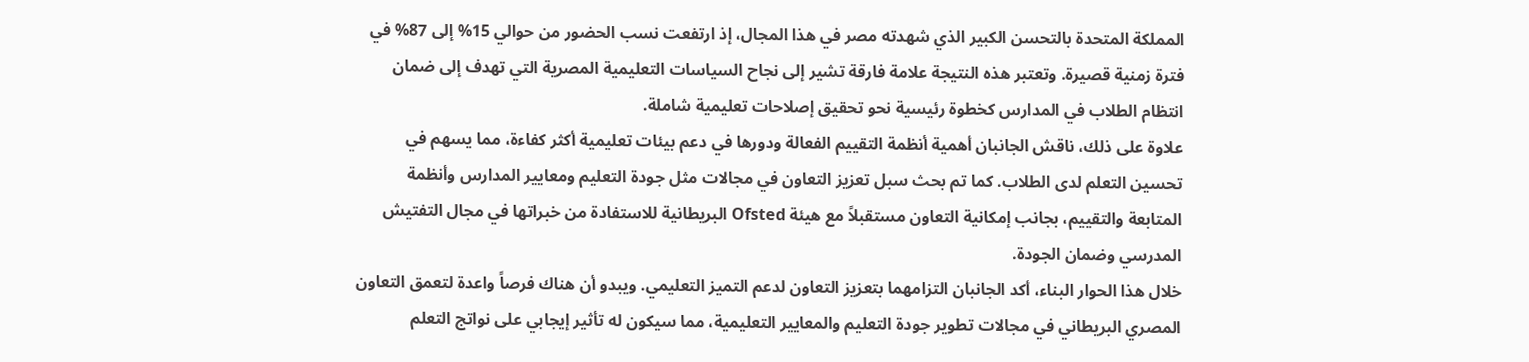المملكة المتحدة بالتحسن الكبير الذي شهدته مصر في هذا المجال، إذ ارتفعت نسب الحضور من حوالي 15% إلى 87% في فترة زمنية قصيرة. وتعتبر هذه النتيجة علامة فارقة تشير إلى نجاح السياسات التعليمية المصرية التي تهدف إلى ضمان انتظام الطلاب في المدارس كخطوة رئيسية نحو تحقيق إصلاحات تعليمية شاملة.
علاوة على ذلك، ناقش الجانبان أهمية أنظمة التقييم الفعالة ودورها في دعم بيئات تعليمية أكثر كفاءة، مما يسهم في تحسين التعلم لدى الطلاب. كما تم بحث سبل تعزيز التعاون في مجالات مثل جودة التعليم ومعايير المدارس وأنظمة المتابعة والتقييم، بجانب إمكانية التعاون مستقبلاً مع هيئة Ofsted البريطانية للاستفادة من خبراتها في مجال التفتيش المدرسي وضمان الجودة.
خلال هذا الحوار البناء، أكد الجانبان التزامهما بتعزيز التعاون لدعم التميز التعليمي. ويبدو أن هناك فرصاً واعدة لتعمق التعاون المصري البريطاني في مجالات تطوير جودة التعليم والمعايير التعليمية، مما سيكون له تأثير إيجابي على نواتج التعلم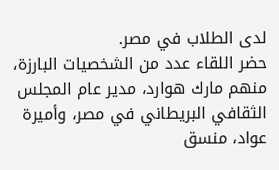لدى الطلاب في مصر.
حضر اللقاء عدد من الشخصيات البارزة، منهم مارك هوارد، مدير عام المجلس الثقافي البريطاني في مصر، وأميرة عواد، منسق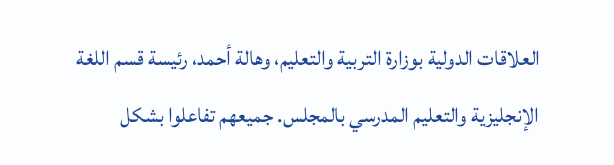العلاقات الدولية بوزارة التربية والتعليم، وهالة أحمد، رئيسة قسم اللغة الإنجليزية والتعليم المدرسي بالمجلس. جميعهم تفاعلوا بشكل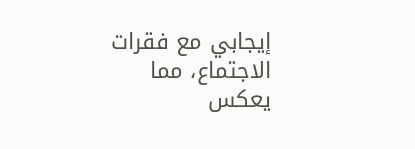إيجابي مع فقرات الاجتماع، مما يعكس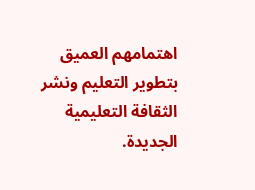اهتمامهم العميق بتطوير التعليم ونشر الثقافة التعليمية الجديدة.